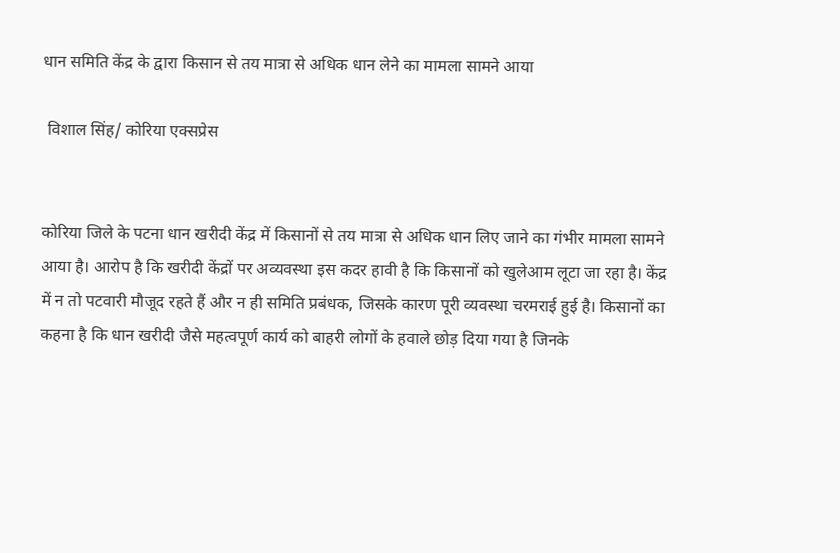धान समिति केंद्र के द्वारा किसान से तय मात्रा से अधिक धान लेने का मामला सामने आया

 विशाल सिंह/ कोरिया एक्सप्रेस


कोरिया जिले के पटना धान खरीदी केंद्र में किसानों से तय मात्रा से अधिक धान लिए जाने का गंभीर मामला सामने आया है। आरोप है कि खरीदी केंद्रों पर अव्यवस्था इस कदर हावी है कि किसानों को खुलेआम लूटा जा रहा है। केंद्र में न तो पटवारी मौजूद रहते हैं और न ही समिति प्रबंधक, जिसके कारण पूरी व्यवस्था चरमराई हुई है। किसानों का कहना है कि धान खरीदी जैसे महत्वपूर्ण कार्य को बाहरी लोगों के हवाले छोड़ दिया गया है जिनके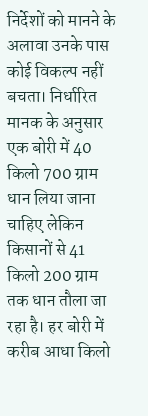निर्देशों को मानने के अलावा उनके पास कोई विकल्प नहीं बचता। निर्धारित मानक के अनुसार एक बोरी में 40 किलो 700 ग्राम धान लिया जाना चाहिए लेकिन किसानों से 41 किलो 200 ग्राम तक धान तौला जा रहा है। हर बोरी में करीब आधा किलो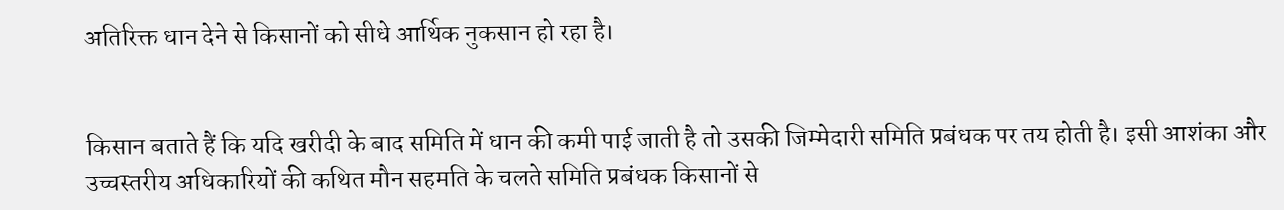अतिरिक्त धान देने से किसानों को सीधे आर्थिक नुकसान हो रहा है।


किसान बताते हैं कि यदि खरीदी के बाद समिति में धान की कमी पाई जाती है तो उसकी जिम्मेदारी समिति प्रबंधक पर तय होती है। इसी आशंका और उच्चस्तरीय अधिकारियों की कथित मौन सहमति के चलते समिति प्रबंधक किसानों से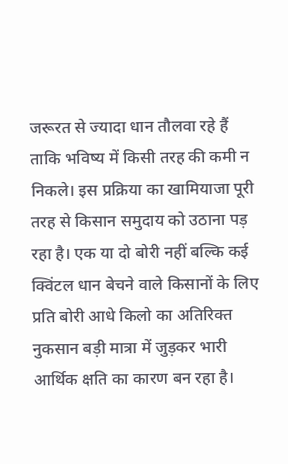जरूरत से ज्यादा धान तौलवा रहे हैं ताकि भविष्य में किसी तरह की कमी न निकले। इस प्रक्रिया का खामियाजा पूरी तरह से किसान समुदाय को उठाना पड़ रहा है। एक या दो बोरी नहीं बल्कि कई क्विंटल धान बेचने वाले किसानों के लिए प्रति बोरी आधे किलो का अतिरिक्त नुकसान बड़ी मात्रा में जुड़कर भारी आर्थिक क्षति का कारण बन रहा है।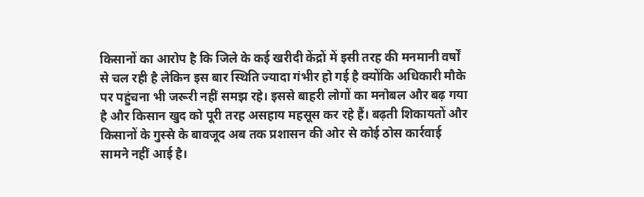किसानों का आरोप है कि जिले के कई खरीदी केंद्रों में इसी तरह की मनमानी वर्षों से चल रही है लेकिन इस बार स्थिति ज्यादा गंभीर हो गई है क्योंकि अधिकारी मौके पर पहुंचना भी जरूरी नहीं समझ रहे। इससे बाहरी लोगों का मनोबल और बढ़ गया है और किसान खुद को पूरी तरह असहाय महसूस कर रहे हैं। बढ़ती शिकायतों और किसानों के गुस्से के बावजूद अब तक प्रशासन की ओर से कोई ठोस कार्रवाई सामने नहीं आई है।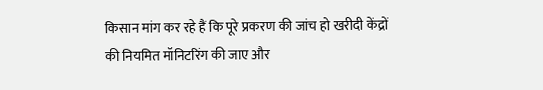किसान मांग कर रहे हैं कि पूरे प्रकरण की जांच हो खरीदी केंद्रों की नियमित मॉनिटरिंग की जाए और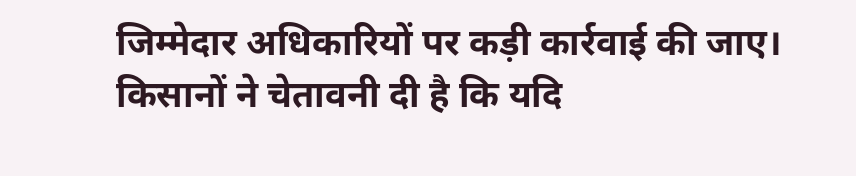जिम्मेदार अधिकारियों पर कड़ी कार्रवाई की जाए। किसानों ने चेतावनी दी है कि यदि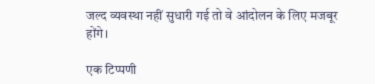जल्द व्यवस्था नहीं सुधारी गई तो वे आंदोलन के लिए मजबूर होंगे।

एक टिप्पणी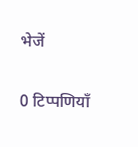भेजें

0 टिप्पणियाँ